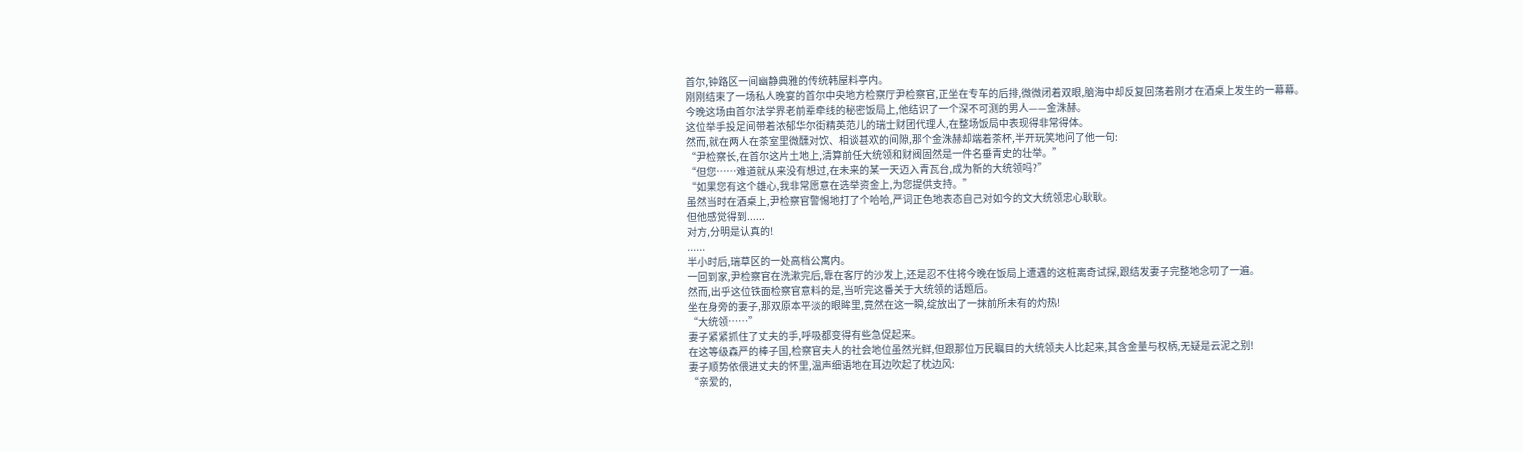首尔,钟路区一间幽静典雅的传统韩屋料亭内。
刚刚结束了一场私人晚宴的首尔中央地方检察厅尹检察官,正坐在专车的后排,微微闭着双眼,脑海中却反复回荡着刚才在酒桌上发生的一幕幕。
今晚这场由首尔法学界老前辈牵线的秘密饭局上,他结识了一个深不可测的男人——金洙赫。
这位举手投足间带着浓郁华尔街精英范儿的瑞士财团代理人,在整场饭局中表现得非常得体。
然而,就在两人在茶室里微醺对饮、相谈甚欢的间隙,那个金洙赫却端着茶杯,半开玩笑地问了他一句:
“尹检察长,在首尔这片土地上,清算前任大统领和财阀固然是一件名垂青史的壮举。”
“但您……难道就从来没有想过,在未来的某一天迈入青瓦台,成为新的大统领吗?”
“如果您有这个雄心,我非常愿意在选举资金上,为您提供支持。”
虽然当时在酒桌上,尹检察官警惕地打了个哈哈,严词正色地表态自己对如今的文大统领忠心耿耿。
但他感觉得到......
对方,分明是认真的!
......
半小时后,瑞草区的一处高档公寓内。
一回到家,尹检察官在洗漱完后,靠在客厅的沙发上,还是忍不住将今晚在饭局上遭遇的这桩离奇试探,跟结发妻子完整地念叨了一遍。
然而,出乎这位铁面检察官意料的是,当听完这番关于大统领的话题后。
坐在身旁的妻子,那双原本平淡的眼眸里,竟然在这一瞬,绽放出了一抹前所未有的灼热!
“大统领……”
妻子紧紧抓住了丈夫的手,呼吸都变得有些急促起来。
在这等级森严的棒子国,检察官夫人的社会地位虽然光鲜,但跟那位万民瞩目的大统领夫人比起来,其含金量与权柄,无疑是云泥之别!
妻子顺势依偎进丈夫的怀里,温声细语地在耳边吹起了枕边风:
“亲爱的,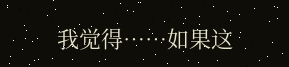我觉得……如果这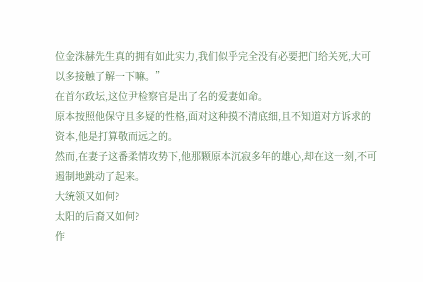位金洙赫先生真的拥有如此实力,我们似乎完全没有必要把门给关死,大可以多接触了解一下嘛。”
在首尔政坛,这位尹检察官是出了名的爱妻如命。
原本按照他保守且多疑的性格,面对这种摸不清底细,且不知道对方诉求的资本,他是打算敬而远之的。
然而,在妻子这番柔情攻势下,他那颗原本沉寂多年的雄心,却在这一刻,不可遏制地跳动了起来。
大统领又如何?
太阳的后裔又如何?
作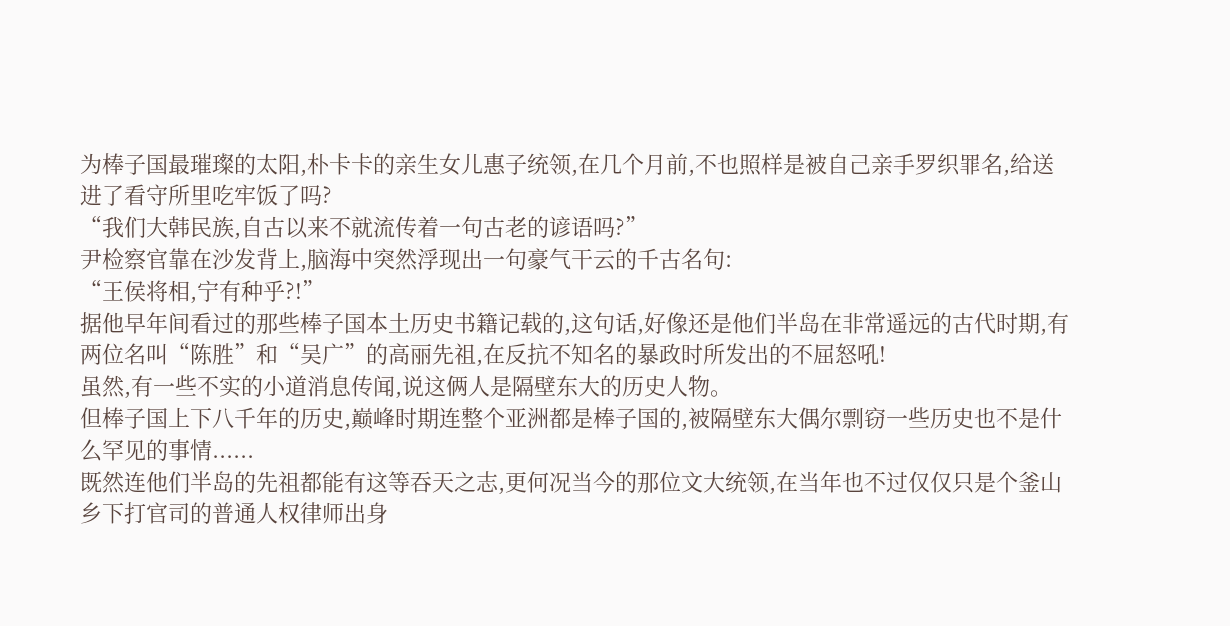为棒子国最璀璨的太阳,朴卡卡的亲生女儿惠子统领,在几个月前,不也照样是被自己亲手罗织罪名,给送进了看守所里吃牢饭了吗?
“我们大韩民族,自古以来不就流传着一句古老的谚语吗?”
尹检察官靠在沙发背上,脑海中突然浮现出一句豪气干云的千古名句:
“王侯将相,宁有种乎?!”
据他早年间看过的那些棒子国本土历史书籍记载的,这句话,好像还是他们半岛在非常遥远的古代时期,有两位名叫“陈胜”和“吴广”的高丽先祖,在反抗不知名的暴政时所发出的不屈怒吼!
虽然,有一些不实的小道消息传闻,说这俩人是隔壁东大的历史人物。
但棒子国上下八千年的历史,巅峰时期连整个亚洲都是棒子国的,被隔壁东大偶尔剽窃一些历史也不是什么罕见的事情......
既然连他们半岛的先祖都能有这等吞天之志,更何况当今的那位文大统领,在当年也不过仅仅只是个釜山乡下打官司的普通人权律师出身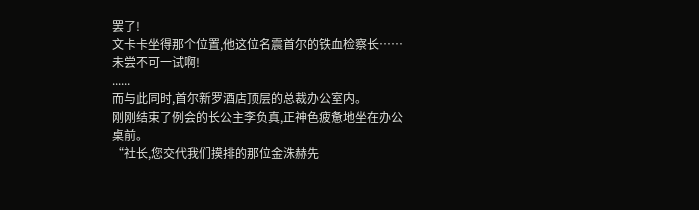罢了!
文卡卡坐得那个位置,他这位名震首尔的铁血检察长……
未尝不可一试啊!
......
而与此同时,首尔新罗酒店顶层的总裁办公室内。
刚刚结束了例会的长公主李负真,正神色疲惫地坐在办公桌前。
“社长,您交代我们摸排的那位金洙赫先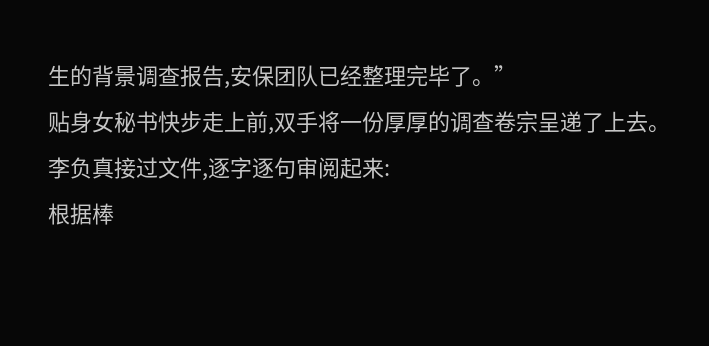生的背景调查报告,安保团队已经整理完毕了。”
贴身女秘书快步走上前,双手将一份厚厚的调查卷宗呈递了上去。
李负真接过文件,逐字逐句审阅起来:
根据棒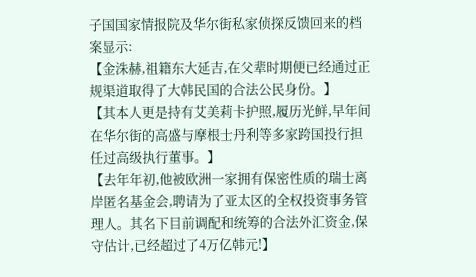子国国家情报院及华尔街私家侦探反馈回来的档案显示:
【金洙赫,祖籍东大延吉,在父辈时期便已经通过正规渠道取得了大韩民国的合法公民身份。】
【其本人更是持有艾美莉卡护照,履历光鲜,早年间在华尔街的高盛与摩根士丹利等多家跨国投行担任过高级执行董事。】
【去年年初,他被欧洲一家拥有保密性质的瑞士离岸匿名基金会,聘请为了亚太区的全权投资事务管理人。其名下目前调配和统筹的合法外汇资金,保守估计,已经超过了4万亿韩元!】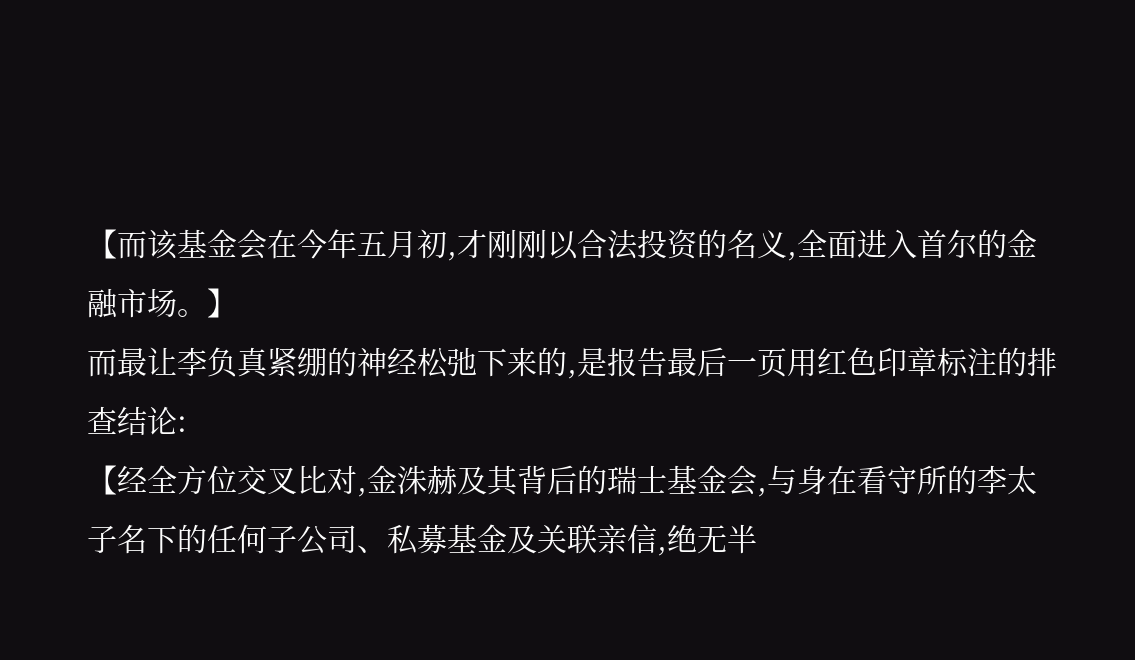【而该基金会在今年五月初,才刚刚以合法投资的名义,全面进入首尔的金融市场。】
而最让李负真紧绷的神经松弛下来的,是报告最后一页用红色印章标注的排查结论:
【经全方位交叉比对,金洙赫及其背后的瑞士基金会,与身在看守所的李太子名下的任何子公司、私募基金及关联亲信,绝无半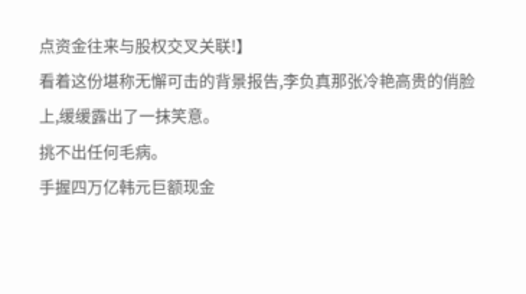点资金往来与股权交叉关联!】
看着这份堪称无懈可击的背景报告,李负真那张冷艳高贵的俏脸上,缓缓露出了一抹笑意。
挑不出任何毛病。
手握四万亿韩元巨额现金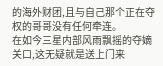的海外财团,且与自己那个正在夺权的哥哥没有任何牵连。
在如今三星内部风雨飘摇的夺嫡关口,这无疑就是送上门来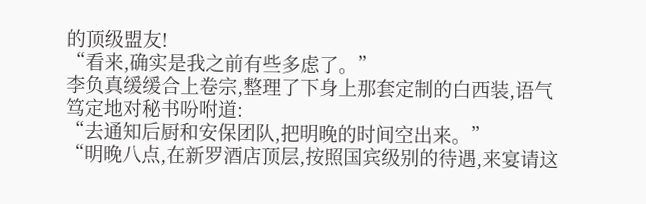的顶级盟友!
“看来,确实是我之前有些多虑了。”
李负真缓缓合上卷宗,整理了下身上那套定制的白西装,语气笃定地对秘书吩咐道:
“去通知后厨和安保团队,把明晚的时间空出来。”
“明晚八点,在新罗酒店顶层,按照国宾级别的待遇,来宴请这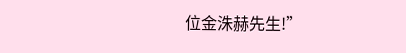位金洙赫先生!”